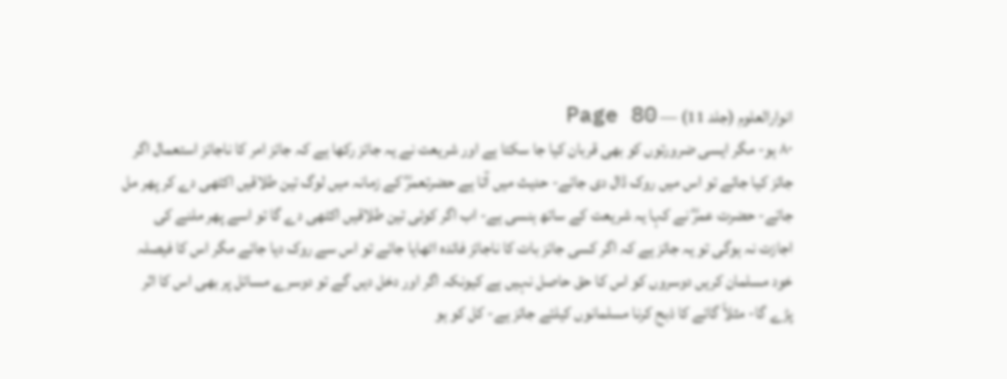انوارالعلوم (جلد 11) — Page 80
۸۰ ہو- مگر ایسی ضرورتوں کو بھی قربان کیا جا سکتا ہے اور شریعت نے یہ جائز رکھا ہے کہ جائز امر کا ناجائز استعمال اگر جائز کیا جائے تو اس میں روک ڈال دی جائے- حدیث میں آتا ہے حضرتعمرؓ کے زمانہ میں لوگ تین طلاقیں اکٹھی دے کر پھر مل جاتے- حضرت عمرؓ نے کہا یہ شریعت کے ساتھ ہنسی ہے- اب اگر کوئی تین طلاقیں اکٹھی دے گا تو اسے پھر ملنے کی اجازت نہ ہوگی تو یہ جائز ہے کہ اگر کسی جائز بات کا ناجائز فائدہ اٹھایا جائے تو اس سے روک دیا جائے مگر اس کا فیصلہ خود مسلمان کریں دوسروں کو اس کا حق حاصل نہیں ہے کیونکہ اگر اور دخل دیں گے تو دوسرے مسائل پر بھی اس کا اثر پڑے گا- مثلاً گائے کا ذبح کرنا مسلمانوں کیلئے جائز ہے- کل کو ہو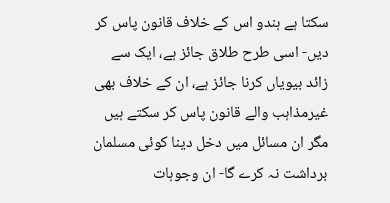سکتا ہے ہندو اس کے خلاف قانون پاس کر دیں- اسی طرح طلاق جائز ہے، ایک سے زائد بیویاں کرنا جائز ہے، ان کے خلاف بھی غیرمذاہب والے قانون پاس کر سکتے ہیں مگر ان مسائل میں دخل دینا کوئی مسلمان برداشت نہ کرے گا- ان وجوہات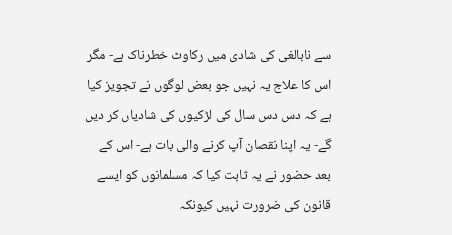سے نابالغی کی شادی میں رکاوٹ خطرناک ہے- مگر اس کا علاج یہ نہیں جو بعض لوگوں نے تجویز کیا ہے کہ دس دس سال کی لڑکیوں کی شادیاں کر دیں گے- یہ اپنا نقصان آپ کرنے والی بات ہے- اس کے بعد حضور نے یہ ثابت کیا کہ مسلمانوں کو ایسے قانون کی ضرورت نہیں کیونکہ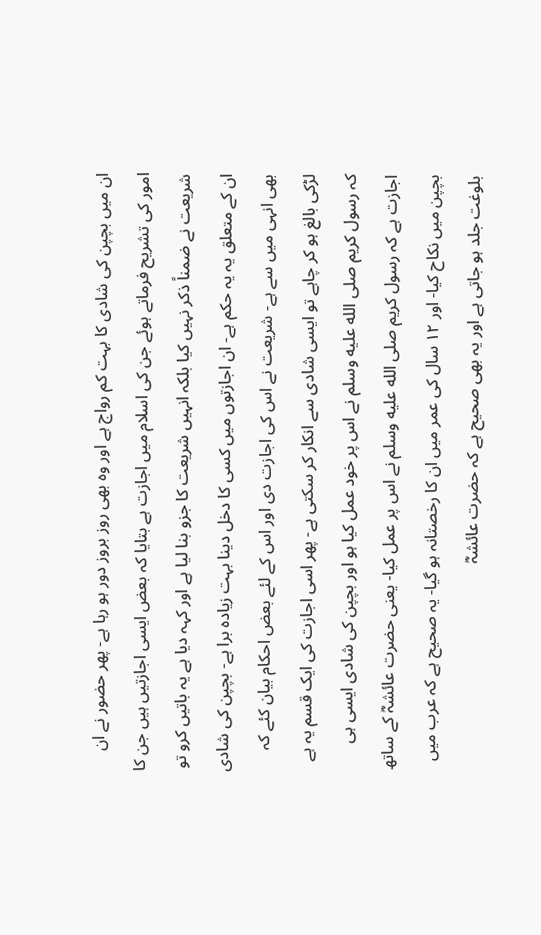ان میں بچپن کی شادی کا بہت کم رواج ہے اور وہ بھی روز بروز دور ہو رہا ہے- پھر حضور نے ان امور کی تشریح فرماتے ہوئے جن کی اسلام میں اجازت ہے بتایا کہ بعض ایسی اجازتیں ہیں جن کا شریعت نے ضمناً ذکر نہیں کیا بلکہ انہیں شریعت کا جزو بنا لیا ہے اور کہہ دیا ہے یہ باتیں کرو تو ان کے متعلق یہ یہ حکم ہے- ان اجازتوں میں کسی کا دخل دینا بہت زیادہ برا ہے- بچپن کی شادی بھی انہی میں سے ہے- شریعت نے اس کی اجازت دی اور اس کے لئے بعض احکام بیان کئے کہ لڑکی بالغ ہو کر چاہے تو ایسی شادی سے انکار کر سکتی ہے- پھر اسی اجازت کی ایک قسم یہ ہے کہ رسول کریم صلى الله عليه وسلم نے اس پر خود عمل کیا ہو اور بچپن کی شادی ایسی ہی اجازت ہے کہ رسول کریم صلى الله عليه وسلم نے اس پر عمل کیا- یعنی حضرت عائشہؓ کے ساتھ بچپن میں نکاح کیا- اور ۱۲ سال کی عمر میں ان کا رخصتانہ ہو گیا- یہ صحیح ہے کہ عرب میں بلوغت جلد ہو جاتی ہے اور یہ بھی صحیح ہے کہ حضرت عائشہؓ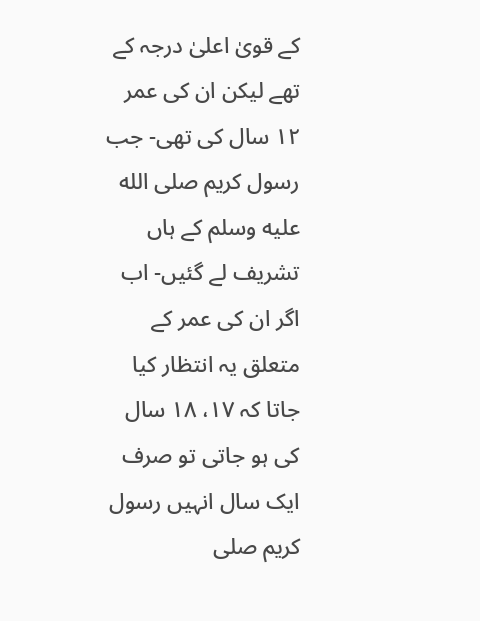کے قویٰ اعلیٰ درجہ کے تھے لیکن ان کی عمر ۱۲ سال کی تھی- جب رسول کریم صلى الله عليه وسلم کے ہاں تشریف لے گئیں- اب اگر ان کی عمر کے متعلق یہ انتظار کیا جاتا کہ ۱۷، ۱۸ سال کی ہو جاتی تو صرف ایک سال انہیں رسول کریم صلى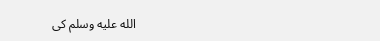الله عليه وسلم کی